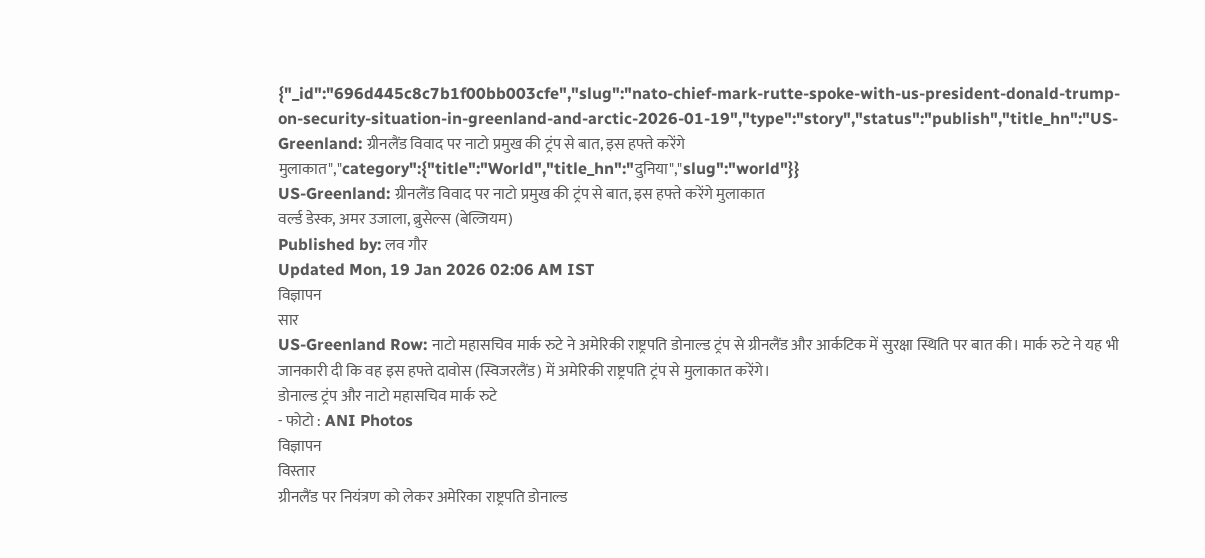{"_id":"696d445c8c7b1f00bb003cfe","slug":"nato-chief-mark-rutte-spoke-with-us-president-donald-trump-on-security-situation-in-greenland-and-arctic-2026-01-19","type":"story","status":"publish","title_hn":"US-Greenland: ग्रीनलैंड विवाद पर नाटो प्रमुख की ट्रंप से बात, इस हफ्ते करेंगे मुलाकात","category":{"title":"World","title_hn":"दुनिया","slug":"world"}}
US-Greenland: ग्रीनलैंड विवाद पर नाटो प्रमुख की ट्रंप से बात, इस हफ्ते करेंगे मुलाकात
वर्ल्ड डेस्क, अमर उजाला, ब्रुसेल्स (बेल्जियम)
Published by: लव गौर
Updated Mon, 19 Jan 2026 02:06 AM IST
विज्ञापन
सार
US-Greenland Row: नाटो महासचिव मार्क रुटे ने अमेरिकी राष्ट्रपति डोनाल्ड ट्रंप से ग्रीनलैंड और आर्कटिक में सुरक्षा स्थिति पर बात की। मार्क रुटे ने यह भी जानकारी दी कि वह इस हफ्ते दावोस (स्विजरलैंड) में अमेरिकी राष्ट्रपति ट्रंप से मुलाकात करेंगे।
डोनाल्ड ट्रंप और नाटो महासचिव मार्क रुटे
- फोटो : ANI Photos
विज्ञापन
विस्तार
ग्रीनलैंड पर नियंत्रण को लेकर अमेरिका राष्ट्रपति डोनाल्ड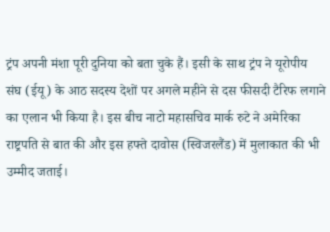ट्रंप अपनी मंशा पूरी दुनिया को बता चुके हैं। इसी के साथ ट्रंप ने यूरोपीय संघ (ईयू) के आठ सदस्य देशों पर अगले महीने से दस फीसदी टैरिफ लगाने का एलान भी किया है। इस बीच नाटो महासचिव मार्क रुटे ने अमेरिका राष्ट्रपति से बात की और इस हफ्ते दावोस (स्विजरलैंड) में मुलाकात की भी उम्मीद जताई।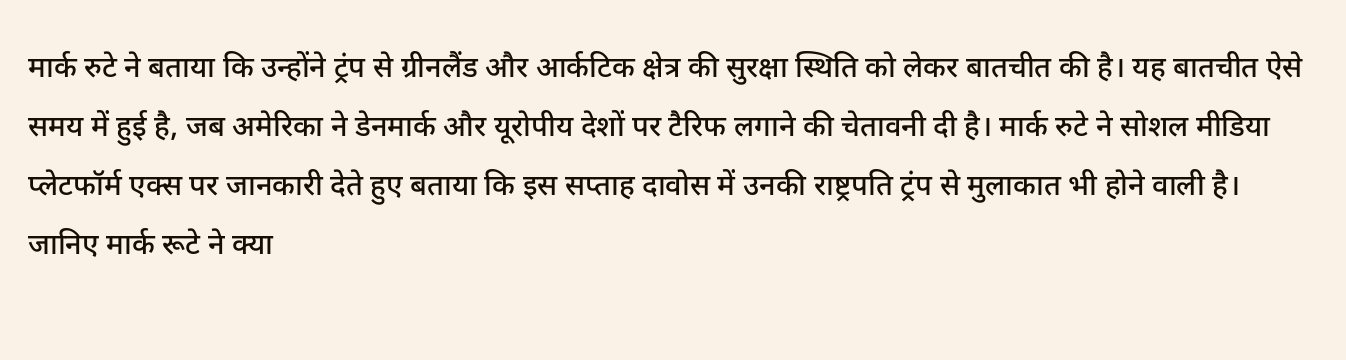मार्क रुटे ने बताया कि उन्होंने ट्रंप से ग्रीनलैंड और आर्कटिक क्षेत्र की सुरक्षा स्थिति को लेकर बातचीत की है। यह बातचीत ऐसे समय में हुई है, जब अमेरिका ने डेनमार्क और यूरोपीय देशों पर टैरिफ लगाने की चेतावनी दी है। मार्क रुटे ने सोशल मीडिया प्लेटफॉर्म एक्स पर जानकारी देते हुए बताया कि इस सप्ताह दावोस में उनकी राष्ट्रपति ट्रंप से मुलाकात भी होने वाली है।
जानिए मार्क रूटे ने क्या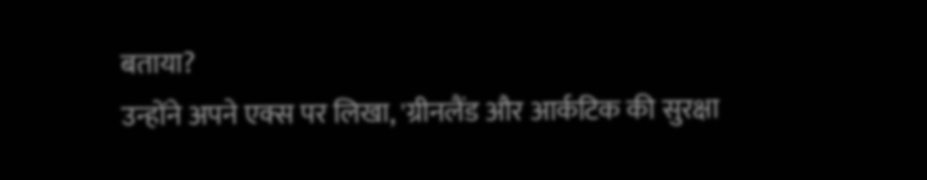बताया?
उन्होंने अपने एक्स पर लिखा, 'ग्रीनलैंड और आर्कटिक की सुरक्षा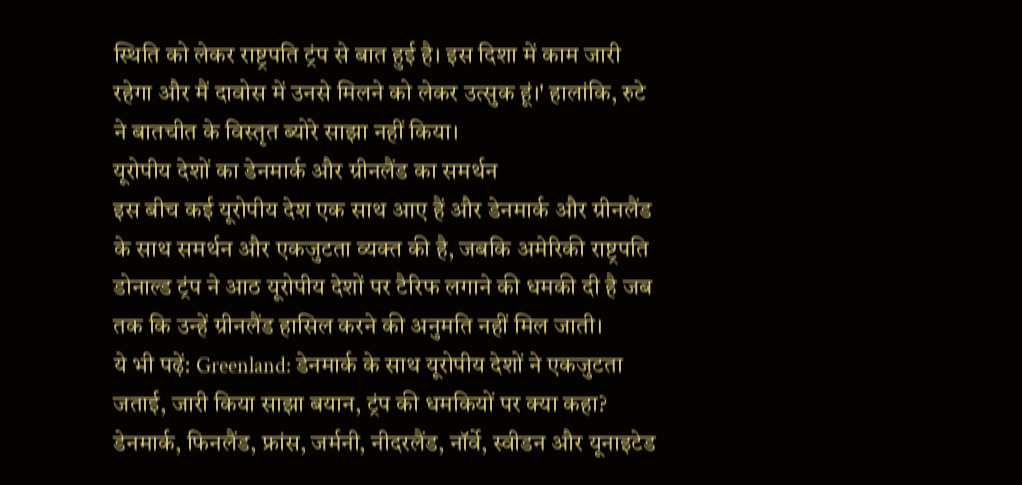स्थिति को लेकर राष्ट्रपति ट्रंप से बात हुई है। इस दिशा में काम जारी रहेगा और मैं दावोस में उनसे मिलने को लेकर उत्सुक हूं।' हालांकि, रुटे ने बातचीत के विस्तृत ब्योरे साझा नहीं किया।
यूरोपीय देशों का डेनमार्क और ग्रीनलैंड का समर्थन
इस बीच कई यूरोपीय देश एक साथ आए हैं और डेनमार्क और ग्रीनलैंड के साथ समर्थन और एकजुटता व्यक्त की है, जबकि अमेरिकी राष्ट्रपति डोनाल्ड ट्रंप ने आठ यूरोपीय देशों पर टैरिफ लगाने की धमकी दी है जब तक कि उन्हें ग्रीनलैंड हासिल करने की अनुमति नहीं मिल जाती।
ये भी पढ़ें: Greenland: डेनमार्क के साथ यूरोपीय देशों ने एकजुटता जताई, जारी किया साझा बयान, ट्रंप की धमकियों पर क्या कहा?
डेनमार्क, फिनलैंड, फ्रांस, जर्मनी, नीदरलैंड, नॉर्वे, स्वीडन और यूनाइटेड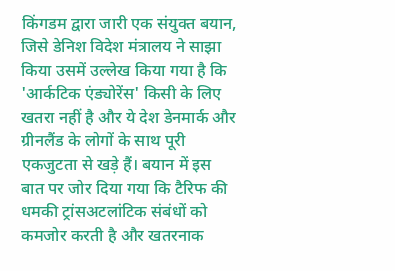किंगडम द्वारा जारी एक संयुक्त बयान, जिसे डेनिश विदेश मंत्रालय ने साझा किया उसमें उल्लेख किया गया है कि 'आर्कटिक एंड्योरेंस' किसी के लिए खतरा नहीं है और ये देश डेनमार्क और ग्रीनलैंड के लोगों के साथ पूरी एकजुटता से खड़े हैं। बयान में इस बात पर जोर दिया गया कि टैरिफ की धमकी ट्रांसअटलांटिक संबंधों को कमजोर करती है और खतरनाक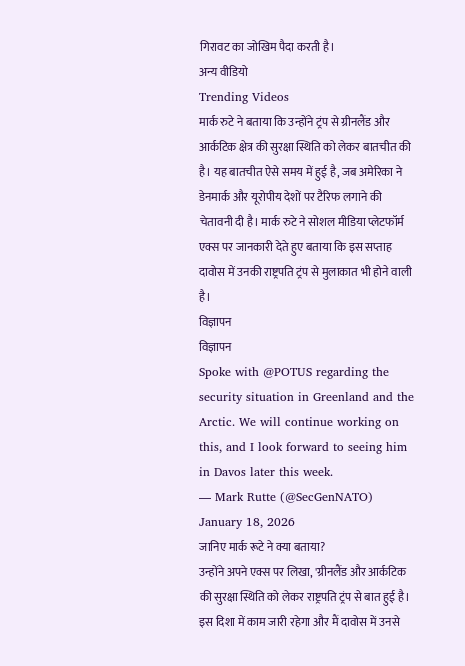गिरावट का जोखिम पैदा करती है।
अन्य वीडियो
Trending Videos
मार्क रुटे ने बताया कि उन्होंने ट्रंप से ग्रीनलैंड और आर्कटिक क्षेत्र की सुरक्षा स्थिति को लेकर बातचीत की है। यह बातचीत ऐसे समय में हुई है, जब अमेरिका ने डेनमार्क और यूरोपीय देशों पर टैरिफ लगाने की चेतावनी दी है। मार्क रुटे ने सोशल मीडिया प्लेटफॉर्म एक्स पर जानकारी देते हुए बताया कि इस सप्ताह दावोस में उनकी राष्ट्रपति ट्रंप से मुलाकात भी होने वाली है।
विज्ञापन
विज्ञापन
Spoke with @POTUS regarding the security situation in Greenland and the Arctic. We will continue working on this, and I look forward to seeing him in Davos later this week.
— Mark Rutte (@SecGenNATO) January 18, 2026
जानिए मार्क रूटे ने क्या बताया?
उन्होंने अपने एक्स पर लिखा, 'ग्रीनलैंड और आर्कटिक की सुरक्षा स्थिति को लेकर राष्ट्रपति ट्रंप से बात हुई है। इस दिशा में काम जारी रहेगा और मैं दावोस में उनसे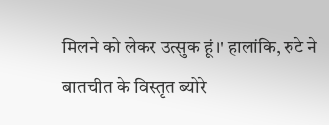मिलने को लेकर उत्सुक हूं।' हालांकि, रुटे ने बातचीत के विस्तृत ब्योरे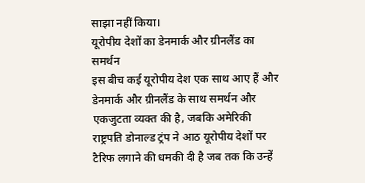साझा नहीं किया।
यूरोपीय देशों का डेनमार्क और ग्रीनलैंड का समर्थन
इस बीच कई यूरोपीय देश एक साथ आए हैं और डेनमार्क और ग्रीनलैंड के साथ समर्थन और एकजुटता व्यक्त की है, जबकि अमेरिकी राष्ट्रपति डोनाल्ड ट्रंप ने आठ यूरोपीय देशों पर टैरिफ लगाने की धमकी दी है जब तक कि उन्हें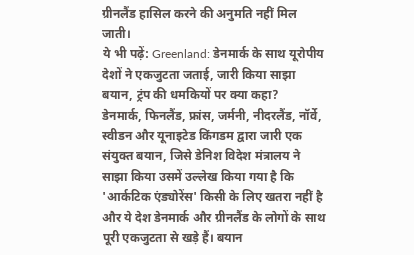ग्रीनलैंड हासिल करने की अनुमति नहीं मिल जाती।
ये भी पढ़ें: Greenland: डेनमार्क के साथ यूरोपीय देशों ने एकजुटता जताई, जारी किया साझा बयान, ट्रंप की धमकियों पर क्या कहा?
डेनमार्क, फिनलैंड, फ्रांस, जर्मनी, नीदरलैंड, नॉर्वे, स्वीडन और यूनाइटेड किंगडम द्वारा जारी एक संयुक्त बयान, जिसे डेनिश विदेश मंत्रालय ने साझा किया उसमें उल्लेख किया गया है कि 'आर्कटिक एंड्योरेंस' किसी के लिए खतरा नहीं है और ये देश डेनमार्क और ग्रीनलैंड के लोगों के साथ पूरी एकजुटता से खड़े हैं। बयान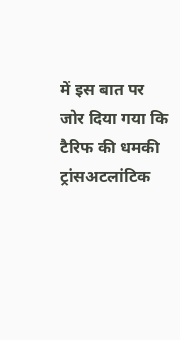में इस बात पर जोर दिया गया कि टैरिफ की धमकी ट्रांसअटलांटिक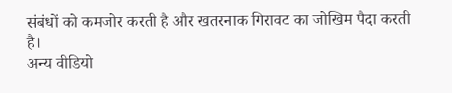संबंधों को कमजोर करती है और खतरनाक गिरावट का जोखिम पैदा करती है।
अन्य वीडियो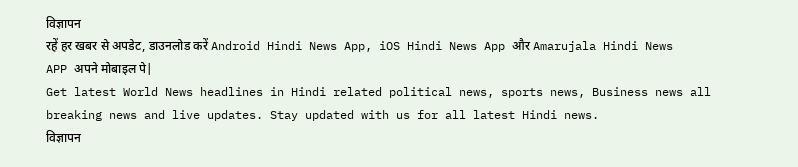विज्ञापन
रहें हर खबर से अपडेट, डाउनलोड करें Android Hindi News App, iOS Hindi News App और Amarujala Hindi News APP अपने मोबाइल पे|
Get latest World News headlines in Hindi related political news, sports news, Business news all breaking news and live updates. Stay updated with us for all latest Hindi news.
विज्ञापन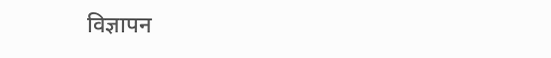विज्ञापन